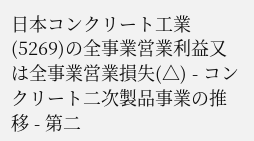日本コンクリート工業(5269)の全事業営業利益又は全事業営業損失(△) - コンクリート二次製品事業の推移 - 第二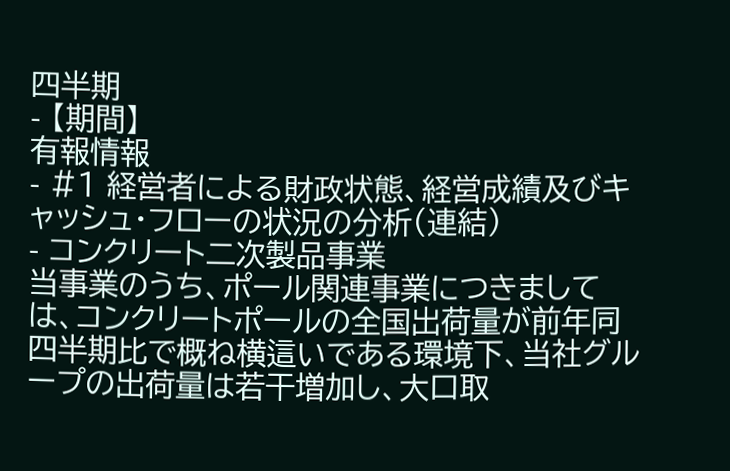四半期
- 【期間】
有報情報
- #1 経営者による財政状態、経営成績及びキャッシュ・フローの状況の分析(連結)
- コンクリート二次製品事業
当事業のうち、ポール関連事業につきましては、コンクリートポールの全国出荷量が前年同四半期比で概ね横這いである環境下、当社グループの出荷量は若干増加し、大口取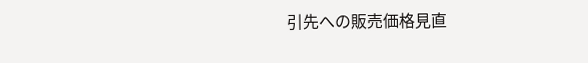引先への販売価格見直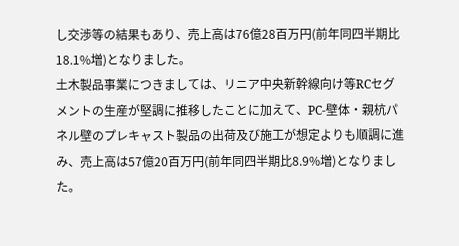し交渉等の結果もあり、売上高は76億28百万円(前年同四半期比18.1%増)となりました。
土木製品事業につきましては、リニア中央新幹線向け等RCセグメントの生産が堅調に推移したことに加えて、PC-壁体・親杭パネル壁のプレキャスト製品の出荷及び施工が想定よりも順調に進み、売上高は57億20百万円(前年同四半期比8.9%増)となりました。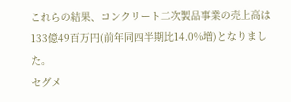これらの結果、コンクリート二次製品事業の売上高は133億49百万円(前年同四半期比14.0%増)となりました。
セグメ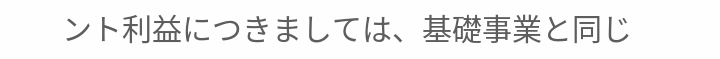ント利益につきましては、基礎事業と同じ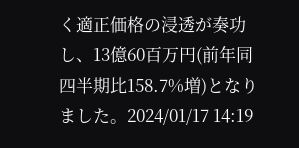く適正価格の浸透が奏功し、13億60百万円(前年同四半期比158.7%増)となりました。2024/01/17 14:19